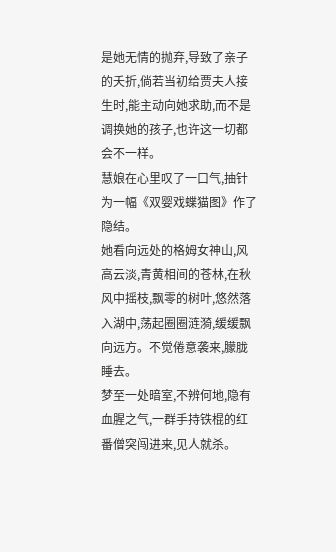是她无情的抛弃,导致了亲子的夭折,倘若当初给贾夫人接生时,能主动向她求助,而不是调换她的孩子,也许这一切都会不一样。
慧娘在心里叹了一口气,抽针为一幅《双婴戏蝶猫图》作了隐结。
她看向远处的格姆女神山,风高云淡,青黄相间的苍林,在秋风中摇枝,飘零的树叶,悠然落入湖中,荡起圈圈涟漪,缓缓飘向远方。不觉倦意袭来,朦胧睡去。
梦至一处暗室,不辨何地,隐有血腥之气,一群手持铁棍的红番僧突闯进来,见人就杀。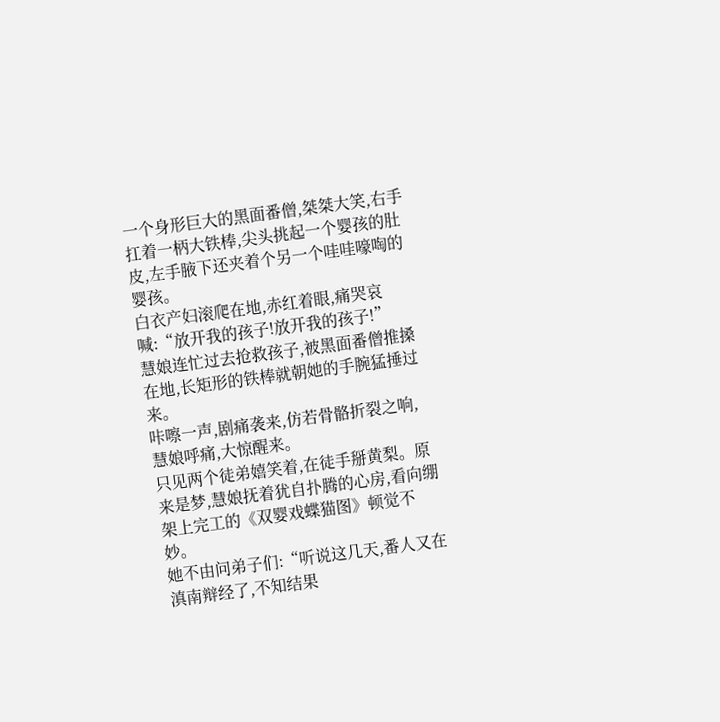一个身形巨大的黑面番僧,桀桀大笑,右手扛着一柄大铁棒,尖头挑起一个婴孩的肚皮,左手腋下还夹着个另一个哇哇嚎啕的婴孩。
白衣产妇滚爬在地,赤红着眼,痛哭哀喊:“放开我的孩子!放开我的孩子!”
慧娘连忙过去抢救孩子,被黑面番僧推搡在地,长矩形的铁棒就朝她的手腕猛捶过来。
咔嚓一声,剧痛袭来,仿若骨骼折裂之响,慧娘呼痛,大惊醒来。
只见两个徒弟嬉笑着,在徒手掰黄梨。原来是梦,慧娘抚着犹自扑腾的心房,看向绷架上完工的《双婴戏蝶猫图》顿觉不妙。
她不由问弟子们:“听说这几天,番人又在滇南辩经了,不知结果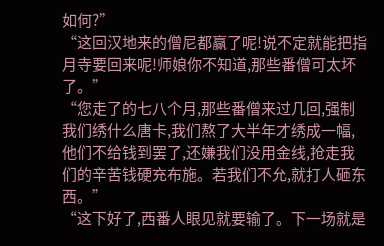如何?”
“这回汉地来的僧尼都赢了呢!说不定就能把指月寺要回来呢!师娘你不知道,那些番僧可太坏了。”
“您走了的七八个月,那些番僧来过几回,强制我们绣什么唐卡,我们熬了大半年才绣成一幅,他们不给钱到罢了,还嫌我们没用金线,抢走我们的辛苦钱硬充布施。若我们不允,就打人砸东西。”
“这下好了,西番人眼见就要输了。下一场就是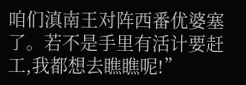咱们滇南王对阵西番优婆塞了。若不是手里有活计要赶工,我都想去瞧瞧呢!”